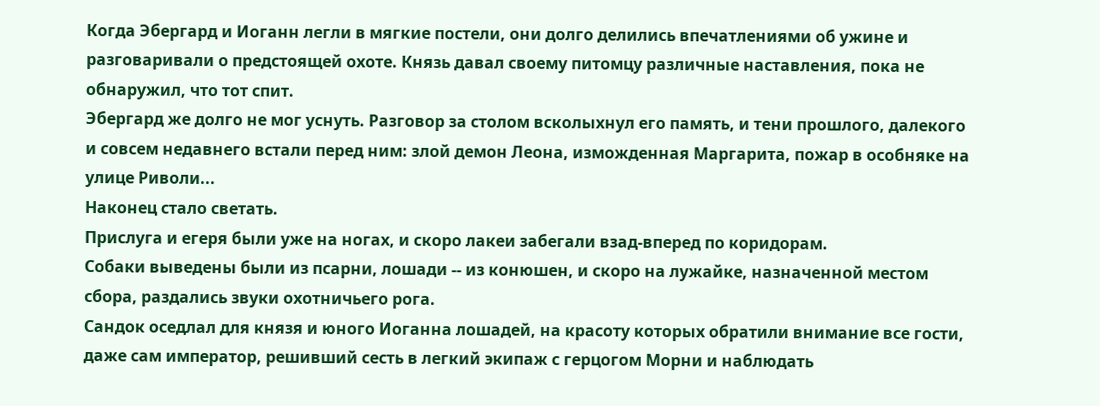Когда Эбергард и Иоганн легли в мягкие постели, они долго делились впечатлениями об ужине и разговаривали о предстоящей охоте. Князь давал своему питомцу различные наставления, пока не обнаружил, что тот спит.
Эбергард же долго не мог уснуть. Разговор за столом всколыхнул его память, и тени прошлого, далекого и совсем недавнего встали перед ним: злой демон Леона, изможденная Маргарита, пожар в особняке на улице Риволи...
Наконец стало светать.
Прислуга и егеря были уже на ногах, и скоро лакеи забегали взад-вперед по коридорам.
Собаки выведены были из псарни, лошади -- из конюшен, и скоро на лужайке, назначенной местом сбора, раздались звуки охотничьего рога.
Сандок оседлал для князя и юного Иоганна лошадей, на красоту которых обратили внимание все гости, даже сам император, решивший сесть в легкий экипаж с герцогом Морни и наблюдать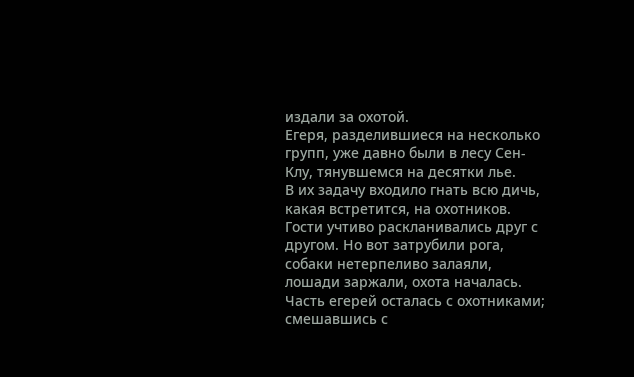издали за охотой.
Егеря, разделившиеся на несколько групп, уже давно были в лесу Сен-Клу, тянувшемся на десятки лье.
В их задачу входило гнать всю дичь, какая встретится, на охотников.
Гости учтиво раскланивались друг с другом. Но вот затрубили рога, собаки нетерпеливо залаяли, лошади заржали, охота началась.
Часть егерей осталась с охотниками; смешавшись с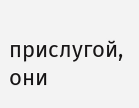прислугой, они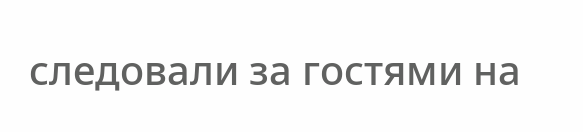следовали за гостями на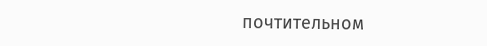почтительном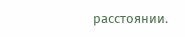расстоянии.